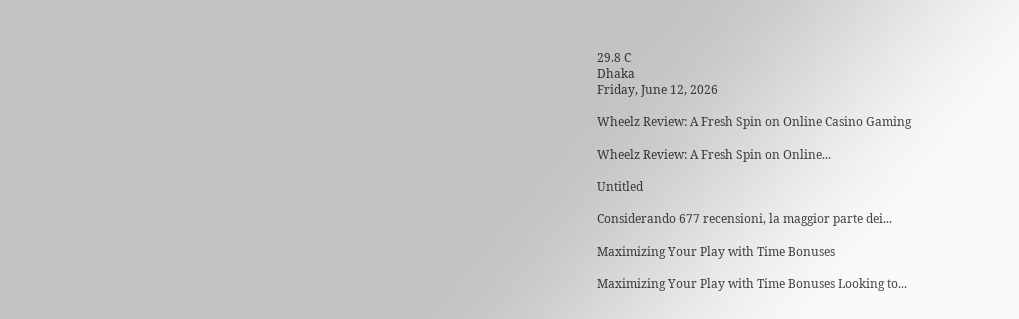29.8 C
Dhaka
Friday, June 12, 2026

Wheelz Review: A Fresh Spin on Online Casino Gaming

Wheelz Review: A Fresh Spin on Online...

Untitled

Considerando 677 recensioni, la maggior parte dei...

Maximizing Your Play with Time Bonuses

Maximizing Your Play with Time Bonuses Looking to...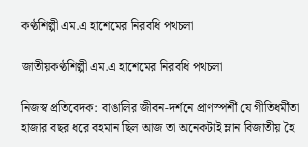কণ্ঠশিল্পী এম.এ হাশেমের নিরবধি পথচলা

জাতীয়কণ্ঠশিল্পী এম.এ হাশেমের নিরবধি পথচলা

নিজস্ব প্র‌তি‌বেদক: বাঙালির জীবন-দর্শনে প্রাণস্পর্শী যে গীতিধর্মীতা হাজার বছর ধরে বহমান ছিল আজ তা অনেকটাই ম্লান বিজাতীয় হৈ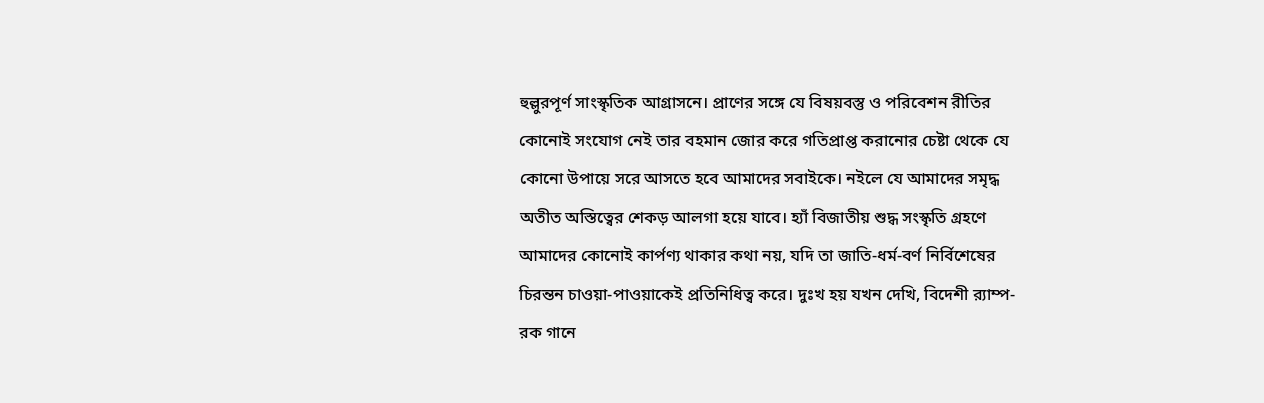হুল্লুরপূর্ণ সাংস্কৃতিক আগ্রাসনে। প্রাণের সঙ্গে যে বিষয়বস্তু ও পরিবেশন রীতির কোনোই সংযোগ নেই তার বহমান জোর করে গতিপ্রাপ্ত করানোর চেষ্টা থেকে যে কোনো উপায়ে সরে আসতে হবে আমাদের সবাইকে। নইলে যে আমাদের সমৃদ্ধ অতীত অস্তিত্বের শেকড় আলগা হয়ে যাবে। হ্যাঁ বিজাতীয় শুদ্ধ সংস্কৃতি গ্রহণে আমাদের কোনোই কার্পণ্য থাকার কথা নয়, যদি তা জাতি-ধর্ম-বর্ণ নির্বিশেষের চিরন্তন চাওয়া-পাওয়াকেই প্রতিনিধিত্ব করে। দুঃখ হয় যখন দেখি, বিদেশী র‌্যাম্প-রক গানে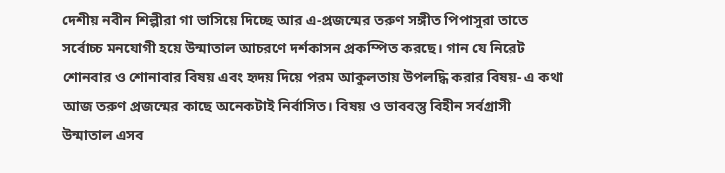দেশীয় নবীন শিল্পীরা গা ভাসিয়ে দিচ্ছে আর এ-প্রজন্মের তরুণ সঙ্গীত পিপাসুরা তাতে সর্বোচ্চ মনযোগী হয়ে উন্মাতাল আচরণে দর্শকাসন প্রকম্পিত করছে। গান যে নিরেট শোনবার ও শোনাবার বিষয় এবং হৃদয় দিয়ে পরম আকুলতায় উপলদ্ধি করার বিষয়- এ কথা আজ তরুণ প্রজন্মের কাছে অনেকটাই নির্বাসিত। বিষয় ও ভাববস্তু বিহীন সর্বগ্রাসী উন্মাতাল এসব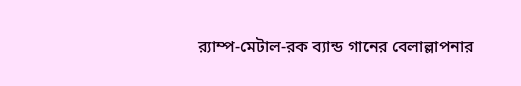র‌্যাম্প-মেটাল-রক ব্যান্ড গানের বেলাল্লাপনার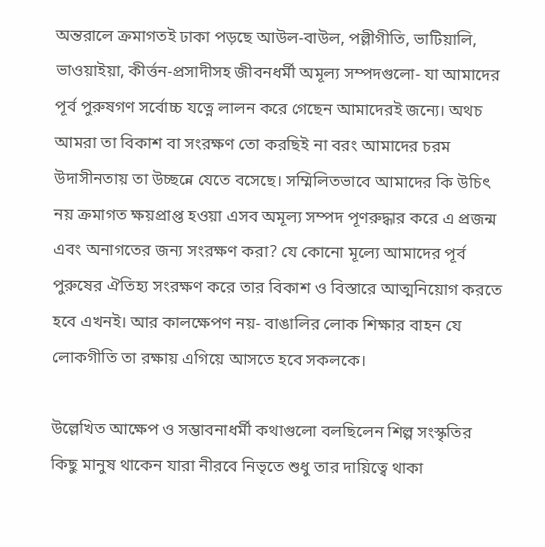অন্তরালে ক্রমাগতই ঢাকা পড়ছে আউল-বাউল, পল্লীগীতি, ভাটিয়ালি, ভাওয়াইয়া, কীর্ত্তন-প্রসাদীসহ জীবনধর্মী অমূল্য সম্পদগুলো- যা আমাদের পূর্ব পুরুষগণ সর্বোচ্চ যত্নে লালন করে গেছেন আমাদেরই জন্যে। অথচ আমরা তা বিকাশ বা সংরক্ষণ তো করছিই না বরং আমাদের চরম উদাসীনতায় তা উচ্ছন্নে যেতে বসেছে। সম্মিলিতভাবে আমাদের কি উচিৎ নয় ক্রমাগত ক্ষয়প্রাপ্ত হওয়া এসব অমূল্য সম্পদ পূণরুদ্ধার করে এ প্রজন্ম এবং অনাগতের জন্য সংরক্ষণ করা? যে কোনো মূল্যে আমাদের পূর্ব পুরুষের ঐতিহ্য সংরক্ষণ করে তার বিকাশ ও বিস্তারে আত্মনিয়োগ করতে হবে এখনই। আর কালক্ষেপণ নয়- বাঙালির লোক শিক্ষার বাহন যে লোকগীতি তা রক্ষায় এগিয়ে আসতে হবে সকলকে।

উল্লেখিত আক্ষেপ ও সম্ভাবনাধর্মী কথাগুলো বলছিলেন শিল্প সংস্কৃতির কিছু মানুষ থাকেন যারা নীরবে নিভৃতে শুধু তার দায়িত্বে থাকা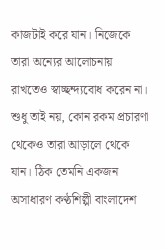কাজটাই করে যান। নিজেকে তারা অন্যের আলোচনায় রাখতেও স্বাচ্ছন্দ্যবোধ করেন না। শুধু তাই নয়, কোন রকম প্রচারণা থেকেও তারা আড়ালে থেকে যান। ঠিক তেমনি একজন অসাধারণ কণ্ঠশিল্পী বাংলাদেশ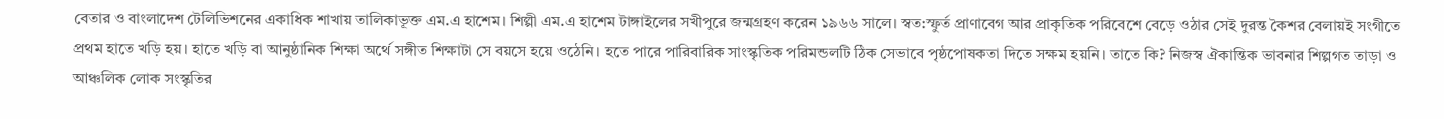বেতার ও বাংলাদেশ টেলিভিশনের একাধিক শাখায় তালিকাভূক্ত এম.এ হাশেম। শিল্পী এম.এ হাশেম টাঙ্গাইলের সখীপুরে জন্মগ্রহণ করেন ১৯৬৬ সালে। স্বত:স্ফুর্ত প্রাণাবেগ আর প্রাকৃতিক পরিবেশে বেড়ে ওঠার সেই দুরন্ত কৈশর বেলায়ই সংগীতে প্রথম হাতে খড়ি হয়। হাতে খড়ি বা আনুষ্ঠানিক শিক্ষা অর্থে সঙ্গীত শিক্ষাটা সে বয়সে হয়ে ওঠেনি। হতে পারে পারিবারিক সাংস্কৃতিক পরিমন্ডলটি ঠিক সেভাবে পৃষ্ঠপোষকতা দিতে সক্ষম হয়নি। তাতে কি? নিজস্ব ঐকান্তিক ভাবনার শিল্পগত তাড়া ও আঞ্চলিক লোক সংস্কৃতির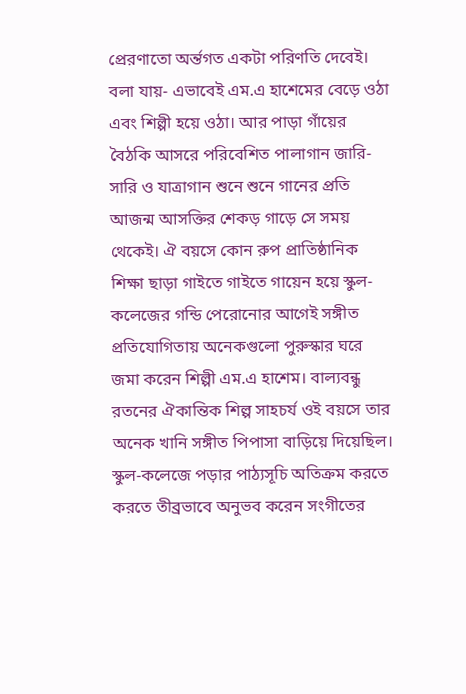প্রেরণাতো অর্ন্তগত একটা পরিণতি দেবেই। বলা যায়- এভাবেই এম.এ হাশেমের বেড়ে ওঠা এবং শিল্পী হয়ে ওঠা। আর পাড়া গাঁয়ের বৈঠকি আসরে পরিবেশিত পালাগান জারি-সারি ও যাত্রাগান শুনে শুনে গানের প্রতি আজন্ম আসক্তির শেকড় গাড়ে সে সময় থেকেই। ঐ বয়সে কোন রুপ প্রাতিষ্ঠানিক শিক্ষা ছাড়া গাইতে গাইতে গায়েন হয়ে স্কুল-কলেজের গন্ডি পেরোনোর আগেই সঙ্গীত প্রতিযোগিতায় অনেকগুলো পুরুস্কার ঘরে জমা করেন শিল্পী এম.এ হাশেম। বাল্যবন্ধু রতনের ঐকান্তিক শিল্প সাহচর্য ওই বয়সে তার অনেক খানি সঙ্গীত পিপাসা বাড়িয়ে দিয়েছিল। স্কুল-কলেজে পড়ার পাঠ্যসূচি অতিক্রম করতে করতে তীব্রভাবে অনুভব করেন সংগীতের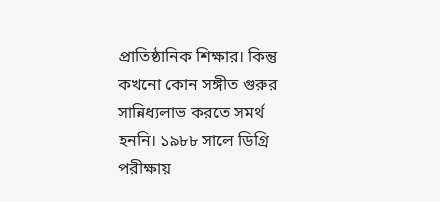প্রাতিষ্ঠানিক শিক্ষার। কিন্তু কখনো কোন সঙ্গীত গুরুর সান্নিধ্যলাভ করতে সমর্থ হননি। ১৯৮৮ সালে ডিগ্রি পরীক্ষায়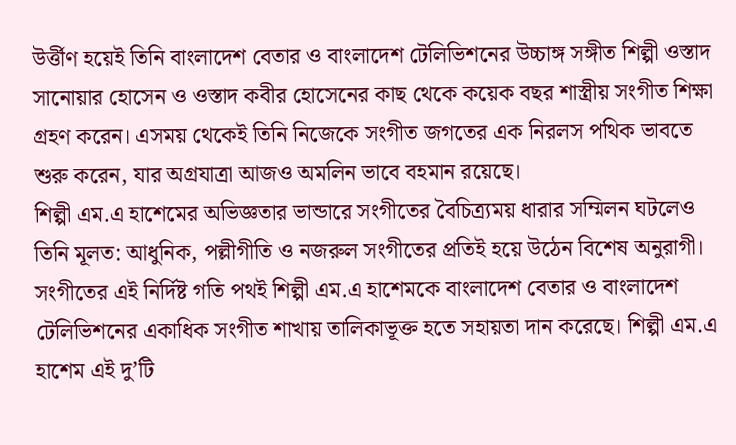উর্ত্তীণ হয়েই তিনি বাংলাদেশ বেতার ও বাংলাদেশ টেলিভিশনের উচ্চাঙ্গ সঙ্গীত শিল্পী ওস্তাদ সানোয়ার হোসেন ও ওস্তাদ কবীর হোসেনের কাছ থেকে কয়েক বছর শাস্ত্রীয় সংগীত শিক্ষা গ্রহণ করেন। এসময় থেকেই তিনি নিজেকে সংগীত জগতের এক নিরলস পথিক ভাবতে শুরু করেন, যার অগ্রযাত্রা আজও অমলিন ভাবে বহমান রয়েছে।
শিল্পী এম.এ হাশেমের অভিজ্ঞতার ভান্ডারে সংগীতের বৈচিত্র্যময় ধারার সম্মিলন ঘটলেও তিনি মূলত: আধুনিক, পল্লীগীতি ও নজরুল সংগীতের প্রতিই হয়ে উঠেন বিশেষ অনুরাগী। সংগীতের এই নির্দিষ্ট গতি পথই শিল্পী এম.এ হাশেমকে বাংলাদেশ বেতার ও বাংলাদেশ টেলিভিশনের একাধিক সংগীত শাখায় তালিকাভূক্ত হতে সহায়তা দান করেছে। শিল্পী এম.এ হাশেম এই দু’টি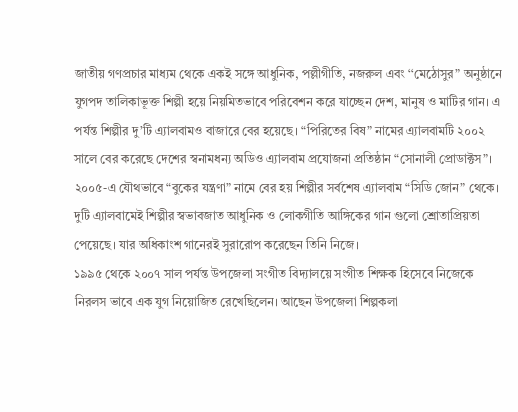জাতীয় গণপ্রচার মাধ্যম থেকে একই সঙ্গে আধুনিক, পল্লীগীতি, নজরুল এবং ‘‘মেঠোসুর” অনুষ্ঠানে যুগপদ তালিকাভূক্ত শিল্পী হয়ে নিয়মিতভাবে পরিবেশন করে যাচ্ছেন দেশ, মানুষ ও মাটির গান। এ পর্যন্ত শিল্পীর দু’টি এ্যালবামও বাজারে বের হয়েছে। “পিরিতের বিষ” নামের এ্যালবামটি ২০০২ সালে বের করেছে দেশের স্বনামধন্য অডিও এ্যালবাম প্রযোজনা প্রতিষ্ঠান “সোনালী প্রোডাক্টস”। ২০০৫-এ যৌথভাবে “বুকের যন্ত্রণা” নামে বের হয় শিল্পীর সর্বশেষ এ্যালবাম “সিডি জোন” থেকে। দুটি এ্যালবামেই শিল্পীর স্বভাবজাত আধুনিক ও লোকগীতি আঙ্গিকের গান গুলো শ্রোতাপ্রিয়তা পেয়েছে। যার অধিকাংশ গানেরই সুরারোপ করেছেন তিনি নিজে।
১৯৯৫ থেকে ২০০৭ সাল পর্যন্ত উপজেলা সংগীত বিদ্যালয়ে সংগীত শিক্ষক হিসেবে নিজেকে নিরলস ভাবে এক যুগ নিয়োজিত রেখেছিলেন। আছেন উপজেলা শিল্পকলা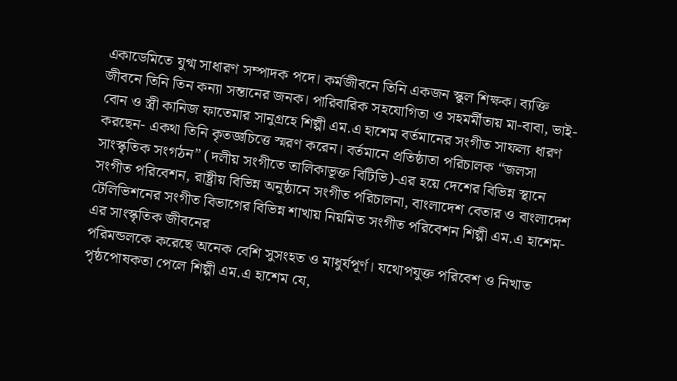একাডেমিতে যুগ্ম সাধারণ সম্পাদক পদে। কর্মজীবনে তিনি একজন স্কুল শিক্ষক। ব্যক্তি জীবনে তিনি তিন কন্যা সন্তানের জনক। পারিবারিক সহযোগিতা ও সহমর্মীতায় মা-বাবা, ভাই-বোন ও স্ত্রী কানিজ ফাতেমার সানুগ্রহে শিল্পী এম.এ হাশেম বর্তমানের সংগীত সাফল্য ধারণ করছেন- একথা তিনি কৃতজ্ঞচিত্তে স্মরণ করেন। বর্তমানে প্রতিষ্ঠাতা পরিচালক “জলসা সাংস্কৃতিক সংগঠন” (দলীয় সংগীতে তালিকাভূক্ত বিটিভি)-এর হয়ে দেশের বিভিন্ন স্থানে সংগীত পরিবেশন, রাষ্ট্রীয় বিভিন্ন অনুষ্ঠানে সংগীত পরিচালনা, বাংলাদেশ বেতার ও বাংলাদেশ টেলিভিশনের সংগীত বিভাগের বিভিন্ন শাখায় নিয়মিত সংগীত পরিবেশন শিল্পী এম.এ হাশেম-এর সাংস্কৃতিক জীবনের
পরিমন্ডলকে করেছে অনেক বেশি সুসংহত ও মাধুর্যপূর্ণ। যথোপযুক্ত পরিবেশ ও নিখাত পৃষ্ঠপোষকতা পেলে শিল্পী এম.এ হাশেম যে,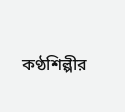কণ্ঠশিল্পীর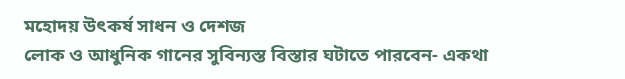মহোদয় উৎকর্ষ সাধন ও দেশজ
লোক ও আধুনিক গানের সুবিন্যস্ত বিস্তার ঘটাতে পারবেন- একথা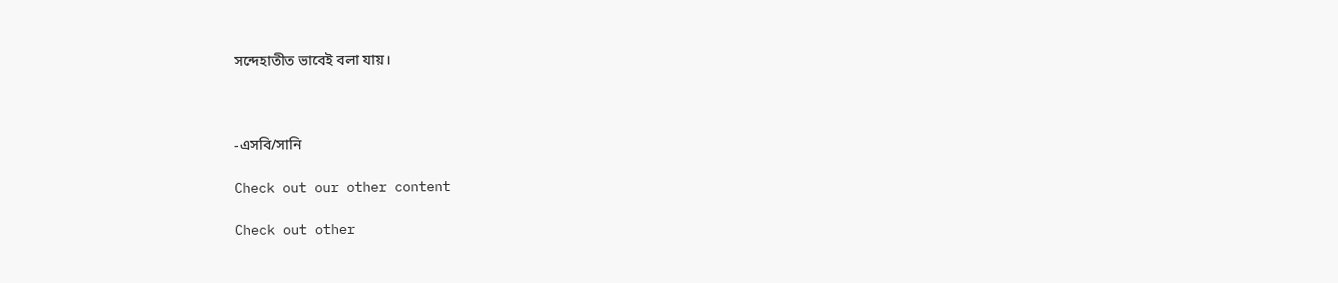সন্দেহাতীত ভাবেই বলা যায়।



-এসবি/সানি

Check out our other content

Check out other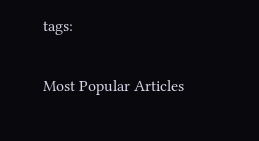tags:

Most Popular Articles